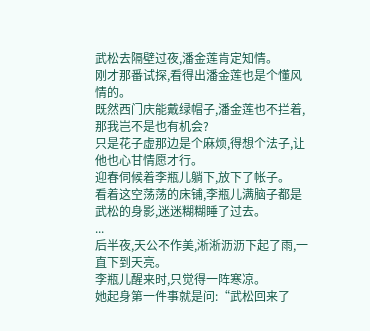武松去隔壁过夜,潘金莲肯定知情。
刚才那番试探,看得出潘金莲也是个懂风情的。
既然西门庆能戴绿帽子,潘金莲也不拦着,那我岂不是也有机会?
只是花子虚那边是个麻烦,得想个法子,让他也心甘情愿才行。
迎春伺候着李瓶儿躺下,放下了帐子。
看着这空荡荡的床铺,李瓶儿满脑子都是武松的身影,迷迷糊糊睡了过去。
...
后半夜,天公不作美,淅淅沥沥下起了雨,一直下到天亮。
李瓶儿醒来时,只觉得一阵寒凉。
她起身第一件事就是问:“武松回来了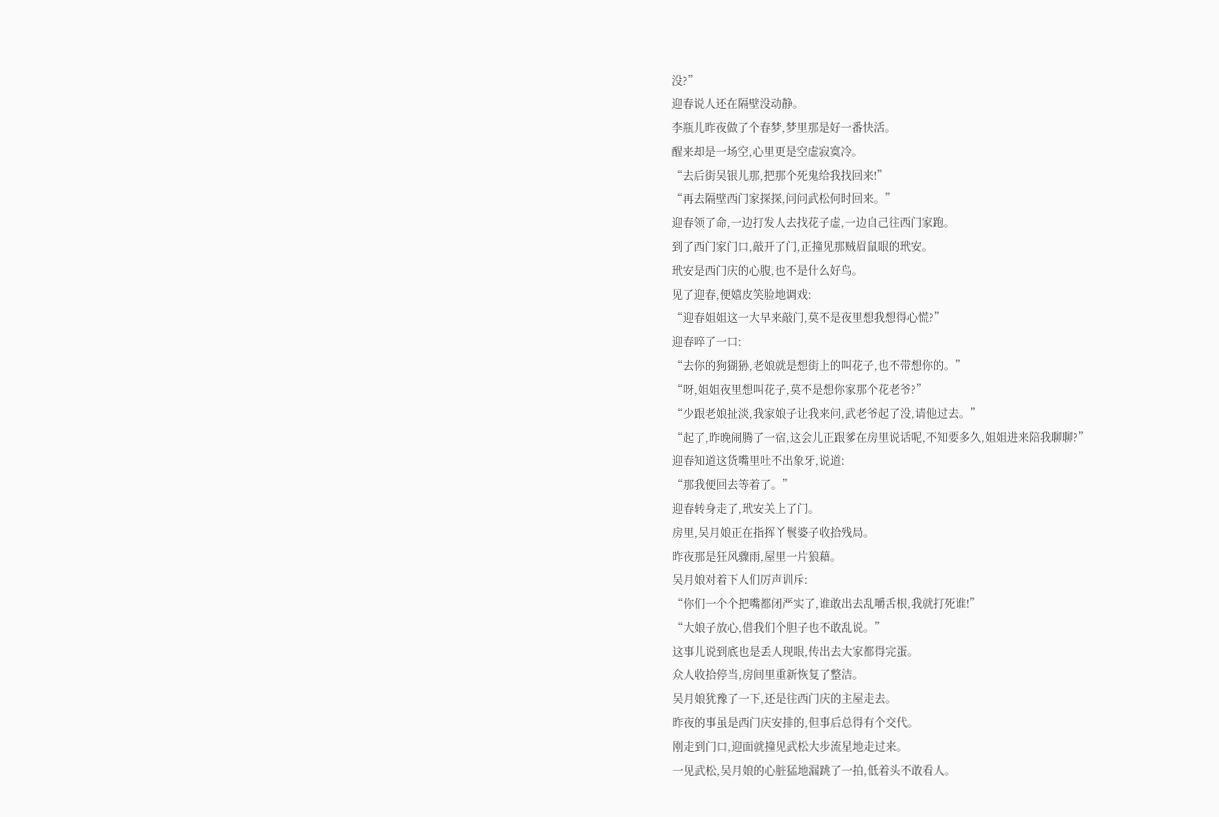没?”
迎春说人还在隔壁没动静。
李瓶儿昨夜做了个春梦,梦里那是好一番快活。
醒来却是一场空,心里更是空虚寂寞冷。
“去后街吴银儿那,把那个死鬼给我找回来!”
“再去隔壁西门家探探,问问武松何时回来。”
迎春领了命,一边打发人去找花子虚,一边自己往西门家跑。
到了西门家门口,敲开了门,正撞见那贼眉鼠眼的玳安。
玳安是西门庆的心腹,也不是什么好鸟。
见了迎春,便嬉皮笑脸地调戏:
“迎春姐姐这一大早来敲门,莫不是夜里想我想得心慌?”
迎春啐了一口:
“去你的狗猢狲,老娘就是想街上的叫花子,也不带想你的。”
“呀,姐姐夜里想叫花子,莫不是想你家那个花老爷?”
“少跟老娘扯淡,我家娘子让我来问,武老爷起了没,请他过去。”
“起了,昨晚闹腾了一宿,这会儿正跟爹在房里说话呢,不知要多久,姐姐进来陪我聊聊?”
迎春知道这货嘴里吐不出象牙,说道:
“那我便回去等着了。”
迎春转身走了,玳安关上了门。
房里,吴月娘正在指挥丫鬟婆子收拾残局。
昨夜那是狂风骤雨,屋里一片狼藉。
吴月娘对着下人们厉声训斥:
“你们一个个把嘴都闭严实了,谁敢出去乱嚼舌根,我就打死谁!”
“大娘子放心,借我们个胆子也不敢乱说。”
这事儿说到底也是丢人现眼,传出去大家都得完蛋。
众人收拾停当,房间里重新恢复了整洁。
吴月娘犹豫了一下,还是往西门庆的主屋走去。
昨夜的事虽是西门庆安排的,但事后总得有个交代。
刚走到门口,迎面就撞见武松大步流星地走过来。
一见武松,吴月娘的心脏猛地漏跳了一拍,低着头不敢看人。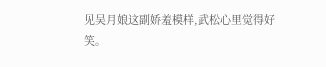见吴月娘这副娇羞模样,武松心里觉得好笑。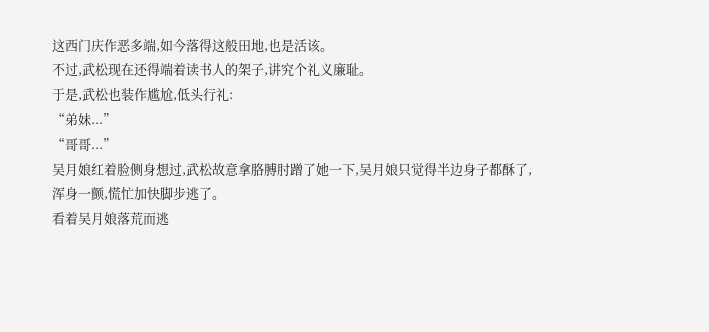这西门庆作恶多端,如今落得这般田地,也是活该。
不过,武松现在还得端着读书人的架子,讲究个礼义廉耻。
于是,武松也装作尴尬,低头行礼:
“弟妹...”
“哥哥...”
吴月娘红着脸侧身想过,武松故意拿胳膊肘蹭了她一下,吴月娘只觉得半边身子都酥了,浑身一颤,慌忙加快脚步逃了。
看着吴月娘落荒而逃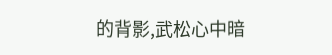的背影,武松心中暗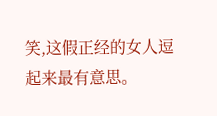笑,这假正经的女人逗起来最有意思。